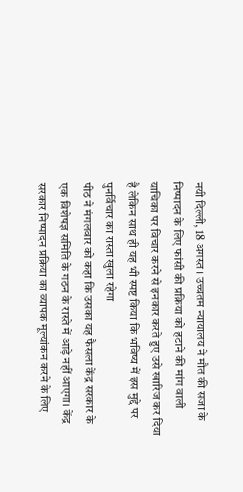नयी दिल्ली, 18 अगस्त । उच्चतम न्यायालय ने मौत की सजा के निष्पादन के लिए फांसी की प्रक्रिया को हटाने की मांग वाली याचिका पर विचार करने से इनकार करते हुए उसे खारिज कर दिया है लेकिन साथ ही यह भी स्पष्ट किया कि भविष्य में इस मुद्दे पर पुनर्विचार का रास्ता खुला रहेगा
पीठ ने मंगलवार को कहा कि उसका यह फैसला केंद्र सरकार के एक विशेषज्ञ समिति के गठन के रास्ते में आड़े नहीं आएगा। केंद्र सरकार निष्पादन प्रक्रिया का व्यापक मूल्यांकन करने के लिए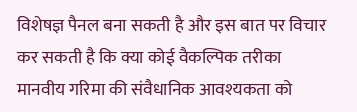विशेषज्ञ पैनल बना सकती है और इस बात पर विचार कर सकती है कि क्या कोई वैकल्पिक तरीका मानवीय गरिमा की संवैधानिक आवश्यकता को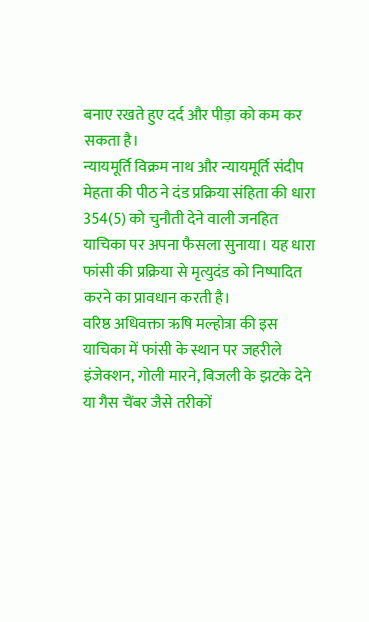बनाए रखते हुए दर्द और पीड़ा को कम कर सकता है।
न्यायमूर्ति विक्रम नाथ और न्यायमूर्ति संदीप मेहता की पीठ ने दंड प्रक्रिया संहिता की धारा 354(5) को चुनौती देने वाली जनहित याचिका पर अपना फैसला सुनाया। यह धारा फांसी की प्रक्रिया से मृत्युदंड को निष्पादित करने का प्रावधान करती है।
वरिष्ठ अधिवक्ता ऋषि मल्होत्रा की इस याचिका में फांसी के स्थान पर जहरीले इंजेक्शन, गोली मारने, बिजली के झटके देने या गैस चैंबर जैसे तरीकों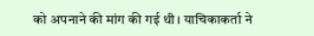को अपनाने की मांग की गई थी। याचिकाकर्ता ने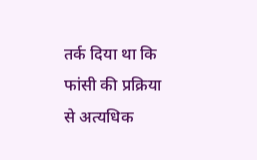तर्क दिया था कि फांसी की प्रक्रिया से अत्यधिक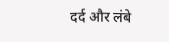दर्द और लंबे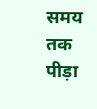समय तक पीड़ा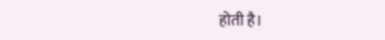होती है।